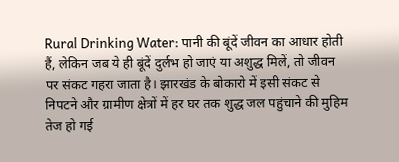Rural Drinking Water: पानी की बूंदें जीवन का आधार होती हैं, लेकिन जब ये ही बूंदें दुर्लभ हो जाएं या अशुद्ध मिलें, तो जीवन पर संकट गहरा जाता है। झारखंड के बोकारो में इसी संकट से निपटने और ग्रामीण क्षेत्रों में हर घर तक शुद्ध जल पहुंचाने की मुहिम तेज हो गई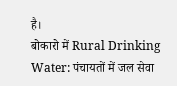है।
बोकारो में Rural Drinking Water: पंचायतों में जल सेवा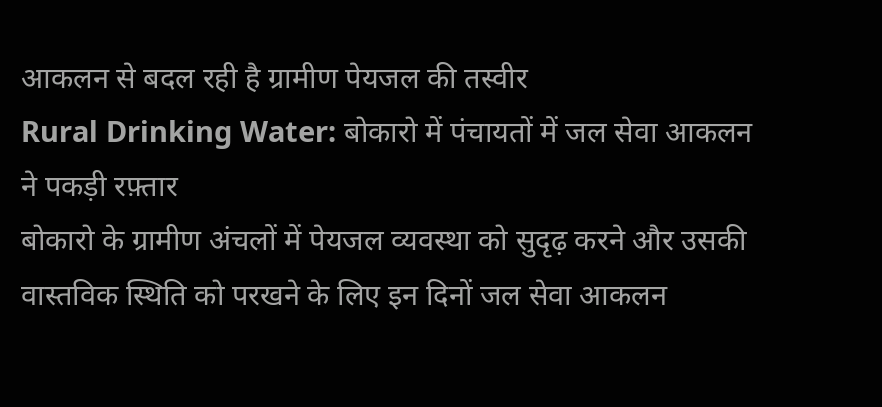आकलन से बदल रही है ग्रामीण पेयजल की तस्वीर
Rural Drinking Water: बोकारो में पंचायतों में जल सेवा आकलन ने पकड़ी रफ़्तार
बोकारो के ग्रामीण अंचलों में पेयजल व्यवस्था को सुदृढ़ करने और उसकी वास्तविक स्थिति को परखने के लिए इन दिनों जल सेवा आकलन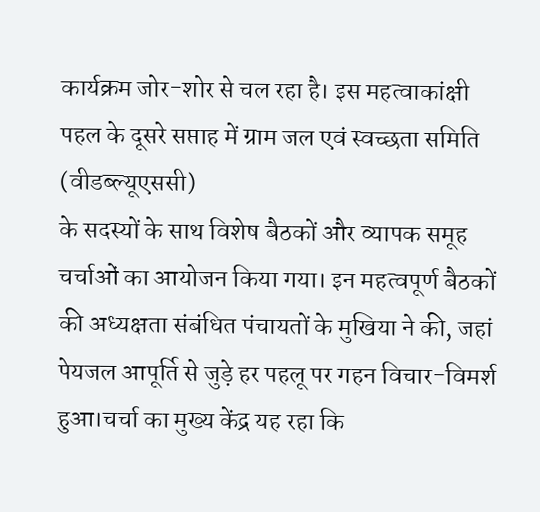कार्यक्रम जोर-शोर से चल रहा है। इस महत्वाकांक्षी पहल के दूसरे सप्ताह में ग्राम जल एवं स्वच्छता समिति (वीडब्ल्यूएससी)
के सदस्यों के साथ विशेष बैठकों और व्यापक समूह चर्चाओं का आयोजन किया गया। इन महत्वपूर्ण बैठकों की अध्यक्षता संबंधित पंचायतों के मुखिया ने की, जहां पेयजल आपूर्ति से जुड़े हर पहलू पर गहन विचार-विमर्श हुआ।चर्चा का मुख्य केंद्र यह रहा कि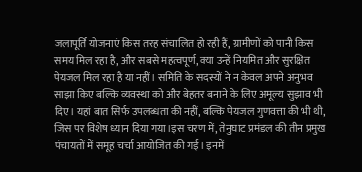जलापूर्ति योजनाएं किस तरह संचालित हो रही हैं, ग्रामीणों को पानी किस समय मिल रहा है, और सबसे महत्वपूर्ण, क्या उन्हें नियमित और सुरक्षित पेयजल मिल रहा है या नहीं। समिति के सदस्यों ने न केवल अपने अनुभव साझा किए बल्कि व्यवस्था को और बेहतर बनाने के लिए अमूल्य सुझाव भी दिए। यहां बात सिर्फ उपलब्धता की नहीं, बल्कि पेयजल गुणवत्ता की भी थी, जिस पर विशेष ध्यान दिया गया।इस चरण में, तेनुघाट प्रमंडल की तीन प्रमुख पंचायतों में समूह चर्चा आयोजित की गई। इनमें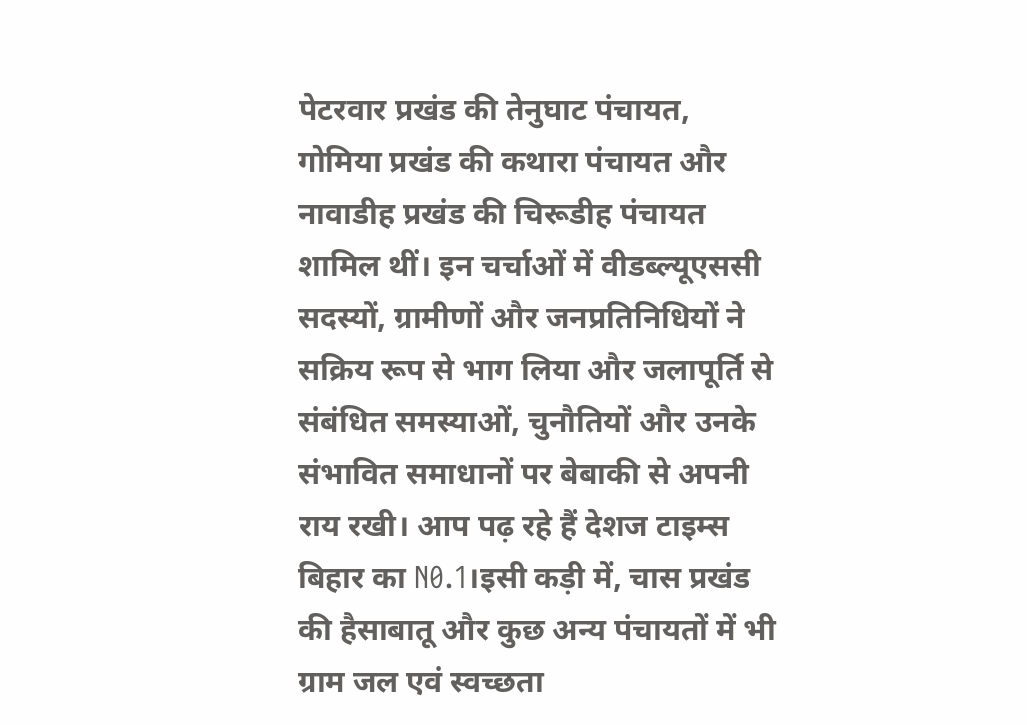पेटरवार प्रखंड की तेनुघाट पंचायत, गोमिया प्रखंड की कथारा पंचायत और नावाडीह प्रखंड की चिरूडीह पंचायत शामिल थीं। इन चर्चाओं में वीडब्ल्यूएससी सदस्यों, ग्रामीणों और जनप्रतिनिधियों ने सक्रिय रूप से भाग लिया और जलापूर्ति से संबंधित समस्याओं, चुनौतियों और उनके संभावित समाधानों पर बेबाकी से अपनी राय रखी। आप पढ़ रहे हैं देशज टाइम्स बिहार का N0.1।इसी कड़ी में, चास प्रखंड की हैसाबातू और कुछ अन्य पंचायतों में भी ग्राम जल एवं स्वच्छता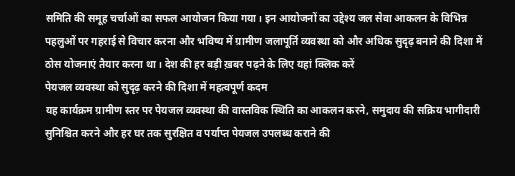समिति की समूह चर्चाओं का सफल आयोजन किया गया। इन आयोजनों का उद्देश्य जल सेवा आकलन के विभिन्न पहलुओं पर गहराई से विचार करना और भविष्य में ग्रामीण जलापूर्ति व्यवस्था को और अधिक सुदृढ़ बनाने की दिशा में ठोस योजनाएं तैयार करना था। देश की हर बड़ी ख़बर पढ़ने के लिए यहां क्लिक करें
पेयजल व्यवस्था को सुदृढ़ करने की दिशा में महत्वपूर्ण कदम
यह कार्यक्रम ग्रामीण स्तर पर पेयजल व्यवस्था की वास्तविक स्थिति का आकलन करने, समुदाय की सक्रिय भागीदारी सुनिश्चित करने और हर घर तक सुरक्षित व पर्याप्त पेयजल उपलब्ध कराने की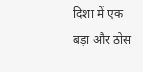दिशा में एक बड़ा और ठोस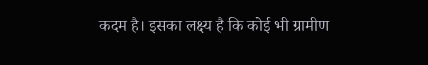कदम है। इसका लक्ष्य है कि कोई भी ग्रामीण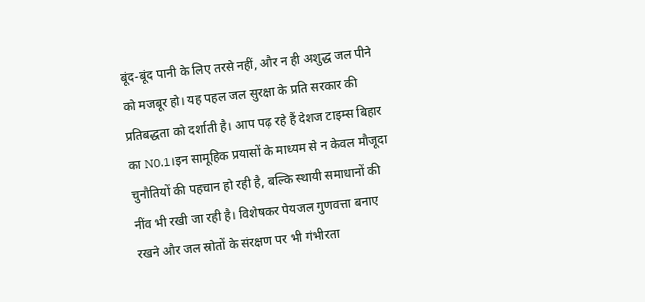बूंद-बूंद पानी के लिए तरसे नहीं, और न ही अशुद्ध जल पीने को मजबूर हो। यह पहल जल सुरक्षा के प्रति सरकार की प्रतिबद्धता को दर्शाती है। आप पढ़ रहे हैं देशज टाइम्स बिहार का N0.1।इन सामूहिक प्रयासों के माध्यम से न केवल मौजूदा चुनौतियों की पहचान हो रही है, बल्कि स्थायी समाधानों की नींव भी रखी जा रही है। विशेषकर पेयजल गुणवत्ता बनाए रखने और जल स्रोतों के संरक्षण पर भी गंभीरता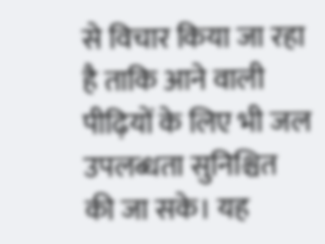से विचार किया जा रहा है ताकि आने वाली पीढ़ियों के लिए भी जल उपलब्धता सुनिश्चित की जा सके। यह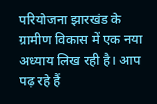परियोजना झारखंड के ग्रामीण विकास में एक नया अध्याय लिख रही है। आप पढ़ रहे हैं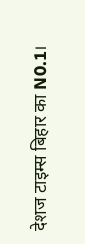देशज टाइम्स बिहार का N0.1।